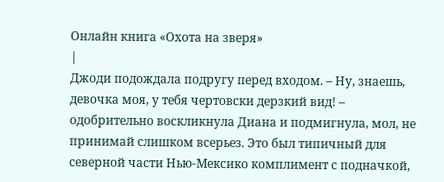Онлайн книга «Охота на зверя»
|
Джоди подождала подругу перед входом. – Ну, знаешь, девочка моя, у тебя чертовски дерзкий вид! – одобрительно воскликнула Диана и подмигнула, мол, не принимай слишком всерьез. Это был типичный для северной части Нью-Мексико комплимент с подначкой,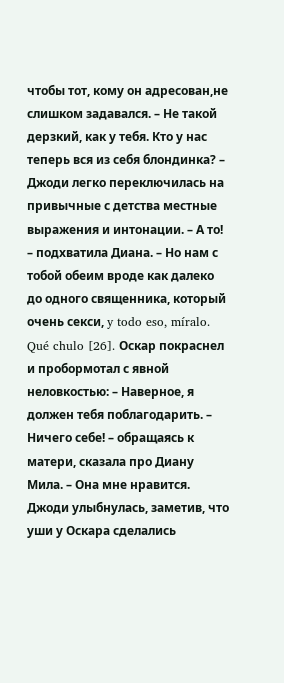чтобы тот, кому он адресован,не слишком задавался. – Не такой дерзкий, как у тебя. Кто у нас теперь вся из себя блондинка? – Джоди легко переключилась на привычные с детства местные выражения и интонации. – А то! – подхватила Диана. – Но нам с тобой обеим вроде как далеко до одного священника, который очень секси, y todo eso, míralo. Qué chulo [26]. Оскар покраснел и пробормотал с явной неловкостью: – Наверное, я должен тебя поблагодарить. – Ничего себе! – обращаясь к матери, сказала про Диану Мила. – Она мне нравится. Джоди улыбнулась, заметив, что уши у Оскара сделались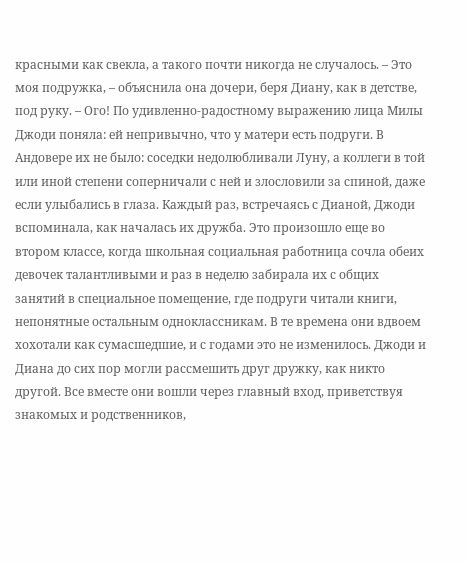красными как свекла, а такого почти никогда не случалось. – Это моя подружка, – объяснила она дочери, беря Диану, как в детстве, под руку. – Ого! По удивленно-радостному выражению лица Милы Джоди поняла: ей непривычно, что у матери есть подруги. В Андовере их не было: соседки недолюбливали Луну, а коллеги в той или иной степени соперничали с ней и злословили за спиной, даже если улыбались в глаза. Каждый раз, встречаясь с Дианой, Джоди вспоминала, как началась их дружба. Это произошло еще во втором классе, когда школьная социальная работница сочла обеих девочек талантливыми и раз в неделю забирала их с общих занятий в специальное помещение, где подруги читали книги, непонятные остальным одноклассникам. В те времена они вдвоем хохотали как сумасшедшие, и с годами это не изменилось. Джоди и Диана до сих пор могли рассмешить друг дружку, как никто другой. Все вместе они вошли через главный вход, приветствуя знакомых и родственников,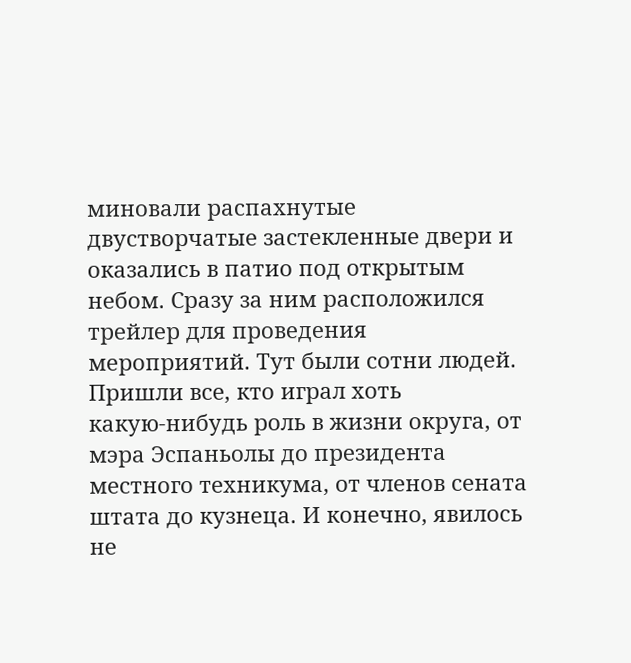миновали распахнутые двустворчатые застекленные двери и оказались в патио под открытым небом. Сразу за ним расположился трейлер для проведения мероприятий. Тут были сотни людей. Пришли все, кто играл хоть какую‑нибудь роль в жизни округа, от мэра Эспаньолы до президента местного техникума, от членов сената штата до кузнеца. И конечно, явилось не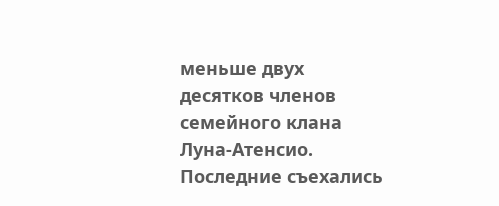меньше двух десятков членов семейного клана Луна-Атенсио. Последние съехались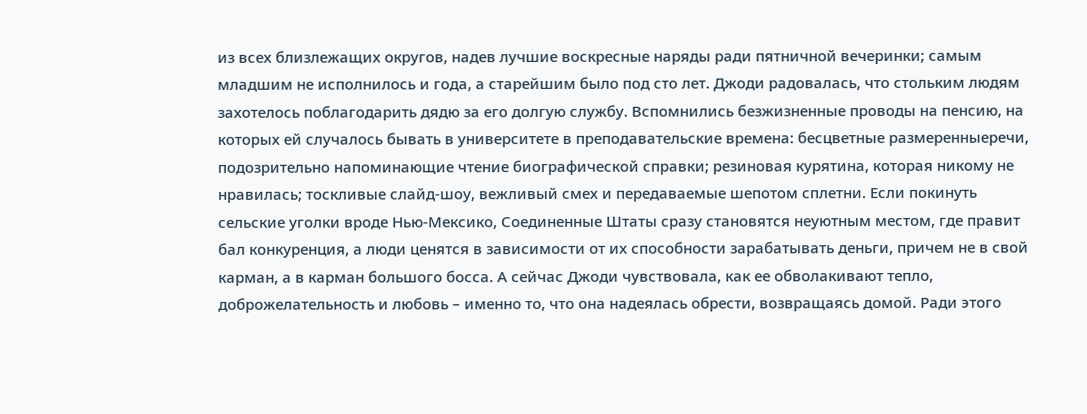из всех близлежащих округов, надев лучшие воскресные наряды ради пятничной вечеринки; самым младшим не исполнилось и года, а старейшим было под сто лет. Джоди радовалась, что стольким людям захотелось поблагодарить дядю за его долгую службу. Вспомнились безжизненные проводы на пенсию, на которых ей случалось бывать в университете в преподавательские времена: бесцветные размеренныеречи, подозрительно напоминающие чтение биографической справки; резиновая курятина, которая никому не нравилась; тоскливые слайд-шоу, вежливый смех и передаваемые шепотом сплетни. Если покинуть сельские уголки вроде Нью-Мексико, Соединенные Штаты сразу становятся неуютным местом, где правит бал конкуренция, а люди ценятся в зависимости от их способности зарабатывать деньги, причем не в свой карман, а в карман большого босса. А сейчас Джоди чувствовала, как ее обволакивают тепло, доброжелательность и любовь – именно то, что она надеялась обрести, возвращаясь домой. Ради этого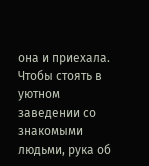она и приехала. Чтобы стоять в уютном заведении со знакомыми людьми, рука об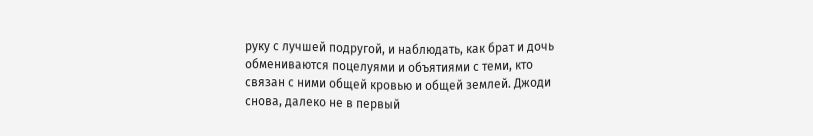руку с лучшей подругой, и наблюдать, как брат и дочь обмениваются поцелуями и объятиями с теми, кто связан с ними общей кровью и общей землей. Джоди снова, далеко не в первый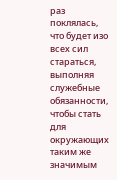раз поклялась, что будет изо всех сил стараться, выполняя служебные обязанности, чтобы стать для окружающих таким же значимым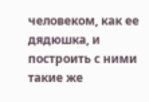человеком, как ее дядюшка, и построить с ними такие же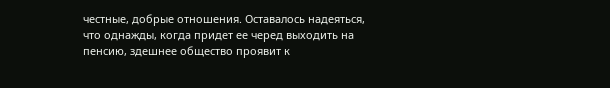честные, добрые отношения. Оставалось надеяться, что однажды, когда придет ее черед выходить на пенсию, здешнее общество проявит к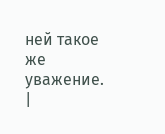ней такое же уважение. |